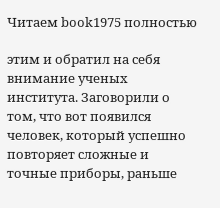Читаем book1975 полностью

этим и обратил на себя внимание ученых института. Заговорили о том, что вот появился человек, который успешно повторяет сложные и точные приборы, раньше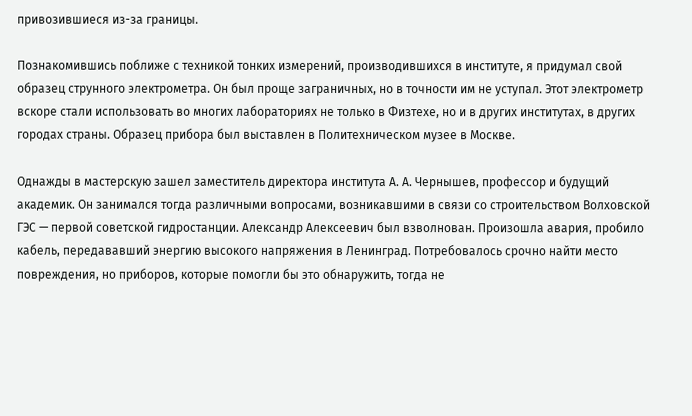привозившиеся из-за границы.

Познакомившись поближе с техникой тонких измерений, производившихся в институте, я придумал свой образец струнного электрометра. Он был проще заграничных, но в точности им не уступал. Этот электрометр вскоре стали использовать во многих лабораториях не только в Физтехе, но и в других институтах, в других городах страны. Образец прибора был выставлен в Политехническом музее в Москве.

Однажды в мастерскую зашел заместитель директора института А. А. Чернышев, профессор и будущий академик. Он занимался тогда различными вопросами, возникавшими в связи со строительством Волховской ГЭС — первой советской гидростанции. Александр Алексеевич был взволнован. Произошла авария, пробило кабель, передававший энергию высокого напряжения в Ленинград. Потребовалось срочно найти место повреждения, но приборов, которые помогли бы это обнаружить, тогда не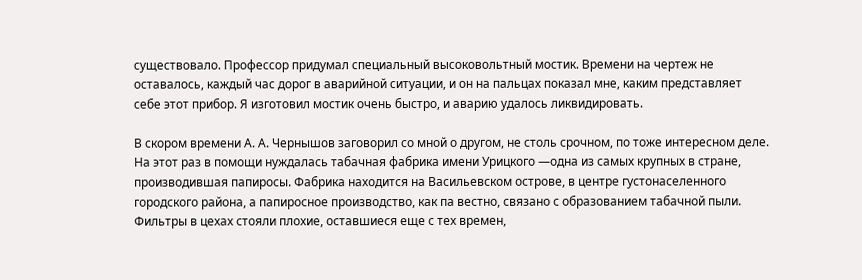существовало. Профессор придумал специальный высоковольтный мостик. Времени на чертеж не оставалось, каждый час дорог в аварийной ситуации, и он на пальцах показал мне, каким представляет себе этот прибор. Я изготовил мостик очень быстро, и аварию удалось ликвидировать.

В скором времени А. А. Чернышов заговорил со мной о другом, не столь срочном, по тоже интересном деле. На этот раз в помощи нуждалась табачная фабрика имени Урицкого —одна из самых крупных в стране, производившая папиросы. Фабрика находится на Васильевском острове, в центре густонаселенного городского района, а папиросное производство, как па вестно, связано с образованием табачной пыли. Фильтры в цехах стояли плохие, оставшиеся еще с тех времен,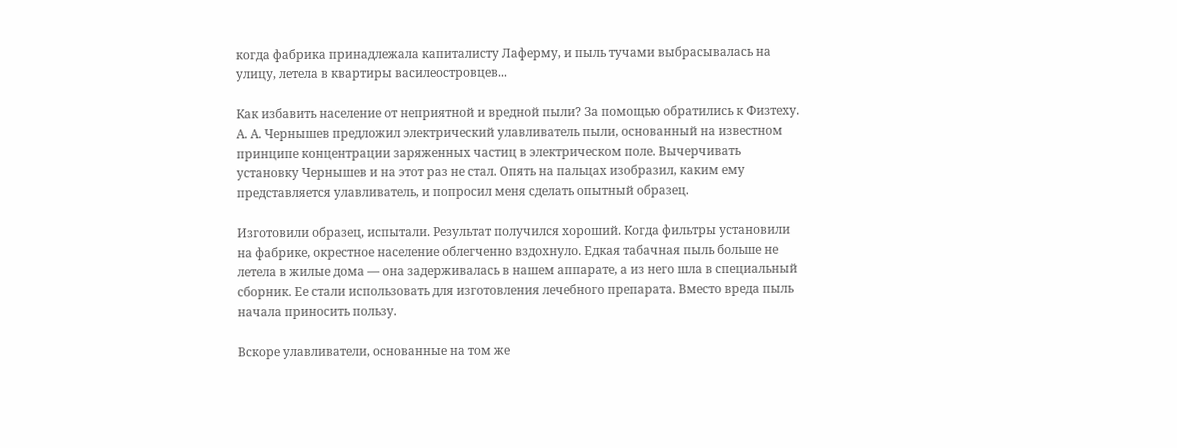когда фабрика принадлежала капиталисту Лаферму, и пыль тучами выбрасывалась на улицу, летела в квартиры василеостровцев...

Как избавить население от неприятной и вредной пыли? За помощью обратились к Физтеху. А. А. Чернышев предложил электрический улавливатель пыли, основанный на известном принципе концентрации заряженных частиц в электрическом поле. Вычерчивать установку Чернышев и на этот раз не стал. Опять на пальцах изобразил, каким ему представляется улавливатель, и попросил меня сделать опытный образец.

Изготовили образец, испытали. Результат получился хороший. Когда фильтры установили на фабрике, окрестное население облегченно вздохнуло. Едкая табачная пыль больше не летела в жилые дома — она задерживалась в нашем аппарате, а из него шла в специальный сборник. Ее стали использовать для изготовления лечебного препарата. Вместо вреда пыль начала приносить пользу.

Вскоре улавливатели, основанные на том же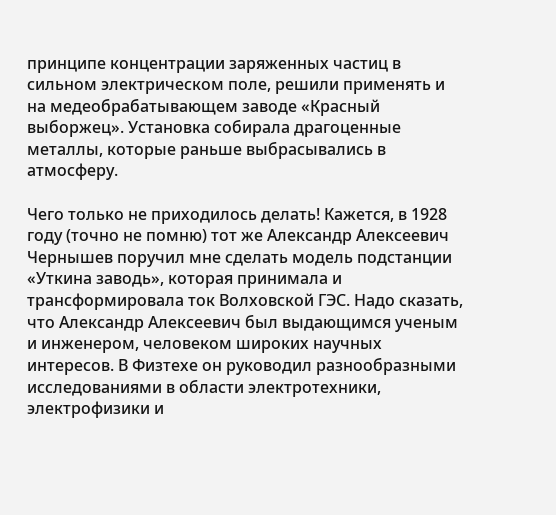принципе концентрации заряженных частиц в сильном электрическом поле, решили применять и на медеобрабатывающем заводе «Красный выборжец». Установка собирала драгоценные металлы, которые раньше выбрасывались в атмосферу.

Чего только не приходилось делать! Кажется, в 1928 году (точно не помню) тот же Александр Алексеевич Чернышев поручил мне сделать модель подстанции «Уткина заводь», которая принимала и трансформировала ток Волховской ГЭС. Надо сказать, что Александр Алексеевич был выдающимся ученым и инженером, человеком широких научных интересов. В Физтехе он руководил разнообразными исследованиями в области электротехники, электрофизики и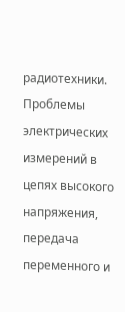радиотехники. Проблемы электрических измерений в цепях высокого напряжения, передача переменного и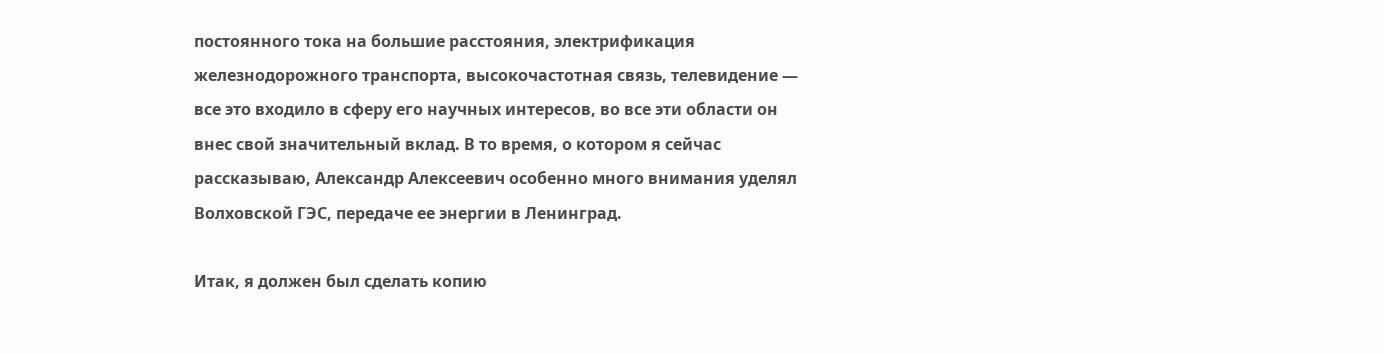постоянного тока на большие расстояния, электрификация железнодорожного транспорта, высокочастотная связь, телевидение — все это входило в сферу его научных интересов, во все эти области он внес свой значительный вклад. В то время, о котором я сейчас рассказываю, Александр Алексеевич особенно много внимания уделял Волховской ГЭС, передаче ее энергии в Ленинград.

Итак, я должен был сделать копию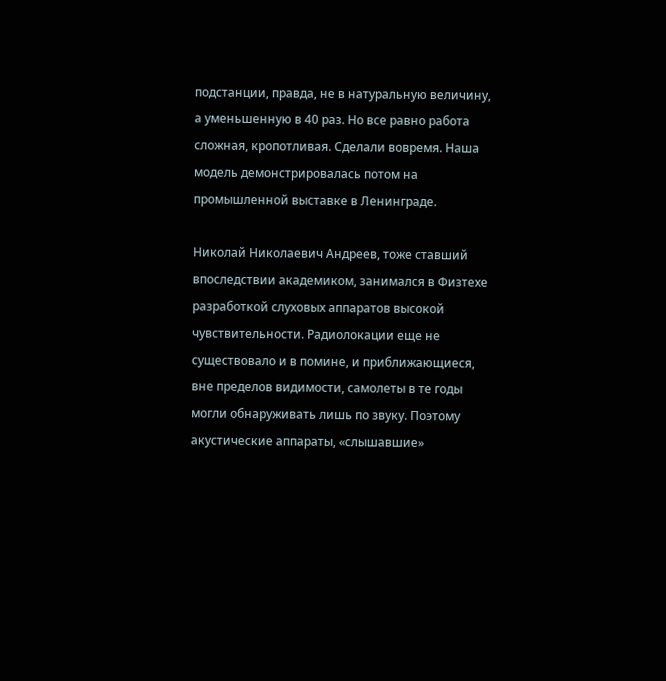подстанции, правда, не в натуральную величину, а уменьшенную в 40 раз. Но все равно работа сложная, кропотливая. Сделали вовремя. Наша модель демонстрировалась потом на промышленной выставке в Ленинграде.

Николай Николаевич Андреев, тоже ставший впоследствии академиком, занимался в Физтехе разработкой слуховых аппаратов высокой чувствительности. Радиолокации еще не существовало и в помине, и приближающиеся, вне пределов видимости, самолеты в те годы могли обнаруживать лишь по звуку. Поэтому акустические аппараты, «слышавшие»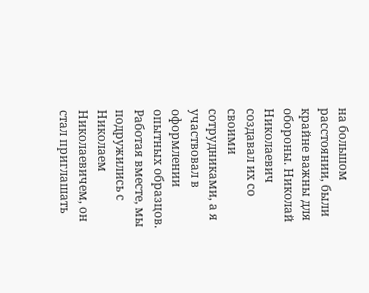на большом расстоянии, были крайне важны для обороны. Николай Николаевич создавал их со своими сотрудниками, а я участвовал в оформлении опытных образцов. Работая вместе, мы подружились с Николаем Николаевичем, он стал приглашать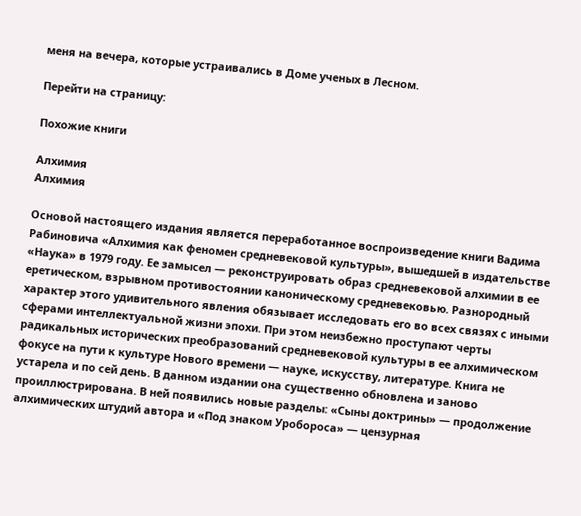меня на вечера, которые устраивались в Доме ученых в Лесном.

Перейти на страницу:

Похожие книги

Алхимия
Алхимия

Основой настоящего издания является переработанное воспроизведение книги Вадима Рабиновича «Алхимия как феномен средневековой культуры», вышедшей в издательстве «Наука» в 1979 году. Ее замысел — реконструировать образ средневековой алхимии в ее еретическом, взрывном противостоянии каноническому средневековью. Разнородный характер этого удивительного явления обязывает исследовать его во всех связях с иными сферами интеллектуальной жизни эпохи. При этом неизбежно проступают черты радикальных исторических преобразований средневековой культуры в ее алхимическом фокусе на пути к культуре Нового времени — науке, искусству, литературе. Книга не устарела и по сей день. В данном издании она существенно обновлена и заново проиллюстрирована. В ней появились новые разделы: «Сыны доктрины» — продолжение алхимических штудий автора и «Под знаком Уробороса» — цензурная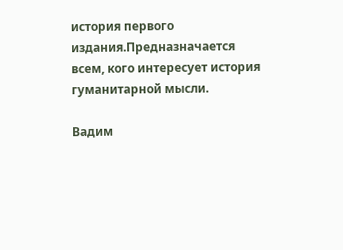история первого издания.Предназначается всем, кого интересует история гуманитарной мысли.

Вадим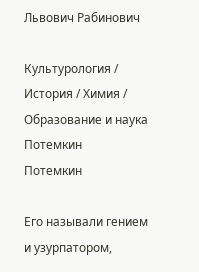Львович Рабинович

Культурология / История / Химия / Образование и наука
Потемкин
Потемкин

Его называли гением и узурпатором,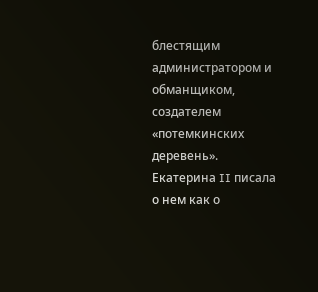блестящим администратором и обманщиком, создателем «потемкинских деревень». Екатерина II писала о нем как о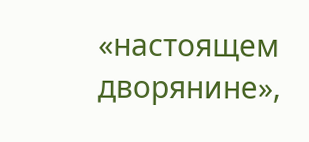«настоящем дворянине»,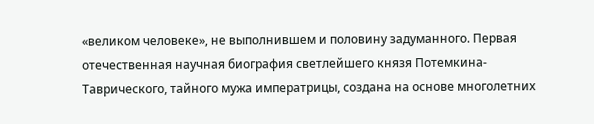«великом человеке», не выполнившем и половину задуманного. Первая отечественная научная биография светлейшего князя Потемкина-Таврического, тайного мужа императрицы, создана на основе многолетних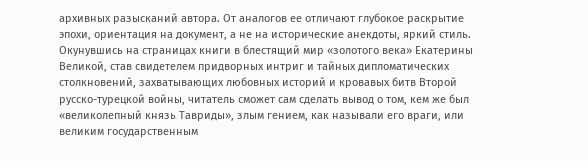архивных разысканий автора. От аналогов ее отличают глубокое раскрытие эпохи, ориентация на документ, а не на исторические анекдоты, яркий стиль. Окунувшись на страницах книги в блестящий мир «золотого века» Екатерины Великой, став свидетелем придворных интриг и тайных дипломатических столкновений, захватывающих любовных историй и кровавых битв Второй русско-турецкой войны, читатель сможет сам сделать вывод о том, кем же был «великолепный князь Тавриды», злым гением, как называли его враги, или великим государственным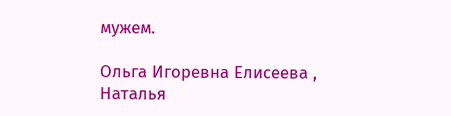мужем.

Ольга Игоревна Елисеева , Наталья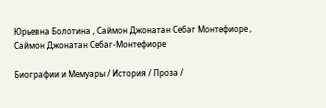Юрьевна Болотина , Саймон Джонатан Себаг Монтефиоре , Саймон Джонатан Себаг-Монтефиоре

Биографии и Мемуары / История / Проза /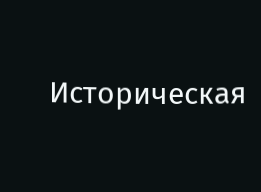Историческая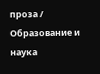проза / Образование и наука